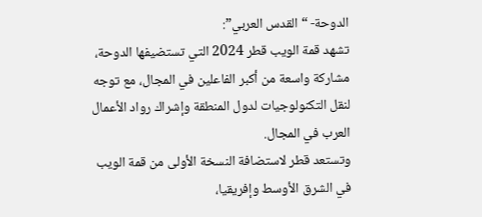الدوحة- “القدس العربي”:
تشهد قمة الويب قطر 2024 التي تستضيفها الدوحة، مشاركة واسعة من أكبر الفاعلين في المجال، مع توجه لنقل التكنولوجيات لدول المنطقة وإشراك رواد الأعمال العرب في المجال.
وتستعد قطر لاستضافة النسخة الأولى من قمة الويب في الشرق الأوسط وإفريقيا،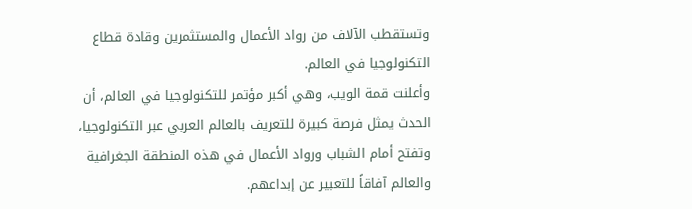وتستقطب الآلاف من رواد الأعمال والمستثمرين وقادة قطاع التكنولوجيا في العالم.
وأعلنت قمة الويب، وهي أكبر مؤتمر للتكنولوجيا في العالم، أن الحدث يمثل فرصة كبيرة للتعريف بالعالم العربي عبر التكنولوجيا، وتفتح أمام الشباب ورواد الأعمال في هذه المنطقة الجغرافية والعالم آفاقاً للتعبير عن إبداعهم.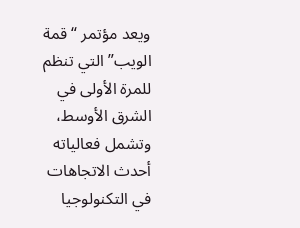ويعد مؤتمر “قمة الويب” التي تنظم للمرة الأولى في الشرق الأوسط، وتشمل فعالياته أحدث الاتجاهات في التكنولوجيا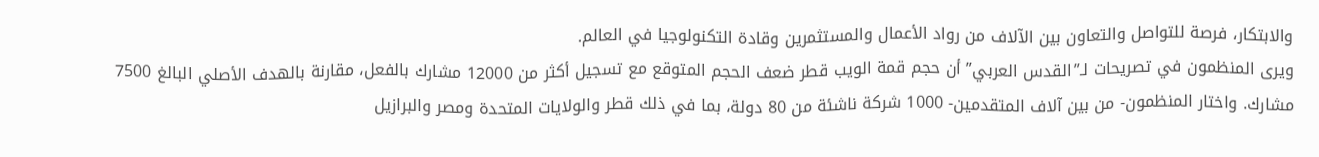والابتكار، فرصة للتواصل والتعاون بين الآلاف من رواد الأعمال والمستثمرين وقادة التكنولوجيا في العالم.
ويرى المنظمون في تصريحات لـ”القدس العربي” أن حجم قمة الويب قطر ضعف الحجم المتوقع مع تسجيل أكثر من 12000 مشارك بالفعل، مقارنة بالهدف الأصلي البالغ 7500 مشارك. واختار المنظمون- من بين آلاف المتقدمين- 1000 شركة ناشئة من 80 دولة، بما في ذلك قطر والولايات المتحدة ومصر والبرازيل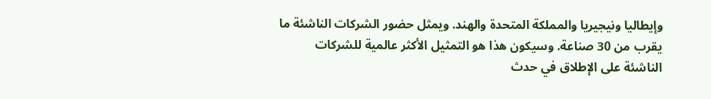وإيطاليا ونيجيريا والمملكة المتحدة والهند. ويمثل حضور الشركات الناشئة ما يقرب من 30 صناعة. وسيكون هذا هو التمثيل الأكثر عالمية للشركات الناشئة على الإطلاق في حدث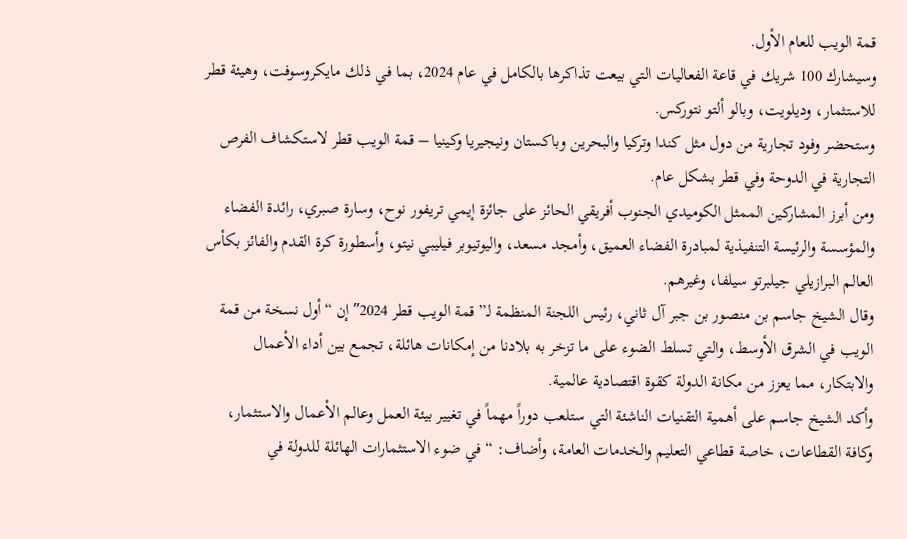قمة الويب للعام الأول.
وسيشارك 100 شريك في قاعة الفعاليات التي بيعت تذاكرها بالكامل في عام 2024، بما في ذلك مايكروسوفت، وهيئة قطر للاستثمار، وديلويت، وبالو ألتو نتوركس.
وستحضر وفود تجارية من دول مثل كندا وتركيا والبحرين وباكستان ونيجيريا وكينيا – قمة الويب قطر لاستكشاف الفرص التجارية في الدوحة وفي قطر بشكل عام.
ومن أبرز المشاركين الممثل الكوميدي الجنوب أفريقي الحائز على جائزة إيمي تريفور نوح، وسارة صبري، رائدة الفضاء والمؤسسة والرئيسة التنفيذية لمبادرة الفضاء العميق، وأمجد مسعد، واليوتيوبر فيليبي نيتو، وأسطورة كرة القدم والفائز بكأس العالم البرازيلي جيلبرتو سيلفا، وغيرهم.
وقال الشيخ جاسم بن منصور بن جبر آل ثاني، رئيس اللجنة المنظمة لـ”قمة الويب قطر 2024″ إن “أول نسخة من قمة الويب في الشرق الأوسط، والتي تسلط الضوء على ما تزخر به بلادنا من إمكانات هائلة، تجمع بين أداء الأعمال والابتكار، مما يعزز من مكانة الدولة كقوة اقتصادية عالمية.
وأكد الشيخ جاسم على أهمية التقنيات الناشئة التي ستلعب دوراً مهماً في تغيير بيئة العمل وعالم الأعمال والاستثمار، وكافة القطاعات، خاصة قطاعي التعليم والخدمات العامة، وأضاف: “في ضوء الاستثمارات الهائلة للدولة في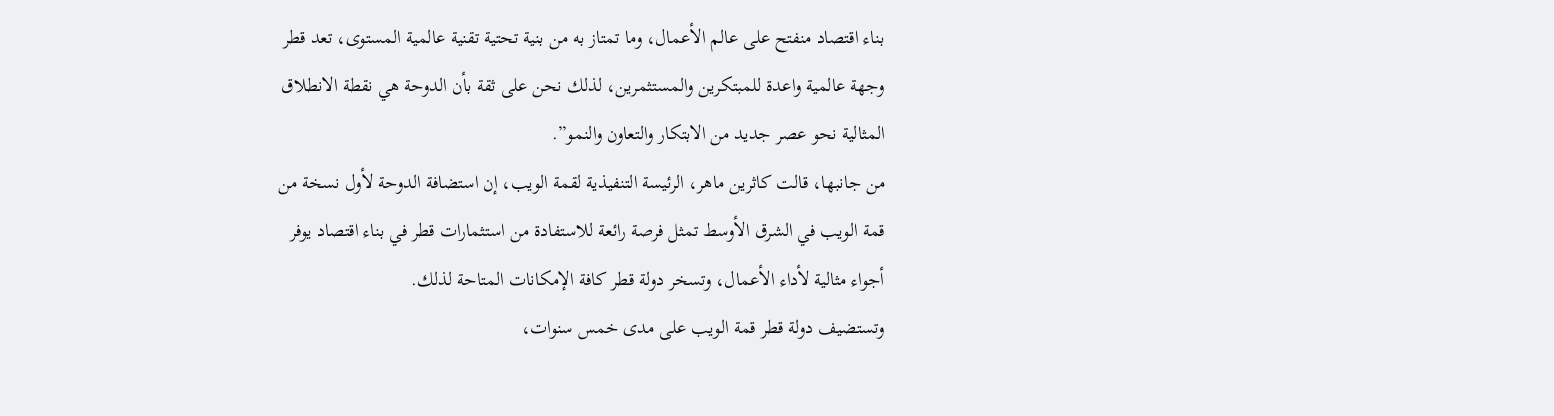بناء اقتصاد منفتح على عالم الأعمال، وما تمتاز به من بنية تحتية تقنية عالمية المستوى، تعد قطر وجهة عالمية واعدة للمبتكرين والمستثمرين، لذلك نحن على ثقة بأن الدوحة هي نقطة الانطلاق المثالية نحو عصر جديد من الابتكار والتعاون والنمو”.
من جانبها، قالت كاثرين ماهر، الرئيسة التنفيذية لقمة الويب، إن استضافة الدوحة لأول نسخة من قمة الويب في الشرق الأوسط تمثل فرصة رائعة للاستفادة من استثمارات قطر في بناء اقتصاد يوفر أجواء مثالية لأداء الأعمال، وتسخر دولة قطر كافة الإمكانات المتاحة لذلك.
وتستضيف دولة قطر قمة الويب على مدى خمس سنوات،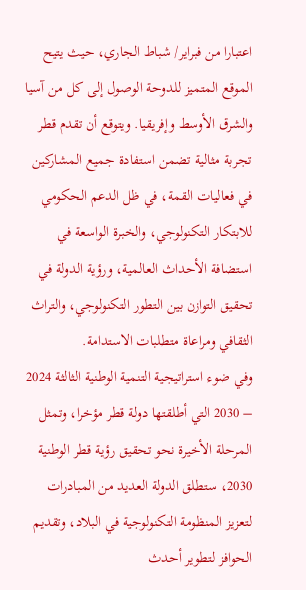اعتبارا من فبراير/ شباط الجاري، حيث يتيح الموقع المتميز للدوحة الوصول إلى كل من آسيا والشرق الأوسط وإفريقيا. ويتوقع أن تقدم قطر تجربة مثالية تضمن استفادة جميع المشاركين في فعاليات القمة، في ظل الدعم الحكومي للابتكار التكنولوجي، والخبرة الواسعة في استضافة الأحداث العالمية، ورؤية الدولة في تحقيق التوازن بين التطور التكنولوجي، والتراث الثقافي ومراعاة متطلبات الاستدامة.
وفي ضوء استراتيجية التنمية الوطنية الثالثة 2024 – 2030 التي أطلقتها دولة قطر مؤخرا، وتمثل المرحلة الأخيرة نحو تحقيق رؤية قطر الوطنية 2030، ستطلق الدولة العديد من المبادرات لتعزيز المنظومة التكنولوجية في البلاد، وتقديم الحوافز لتطوير أحدث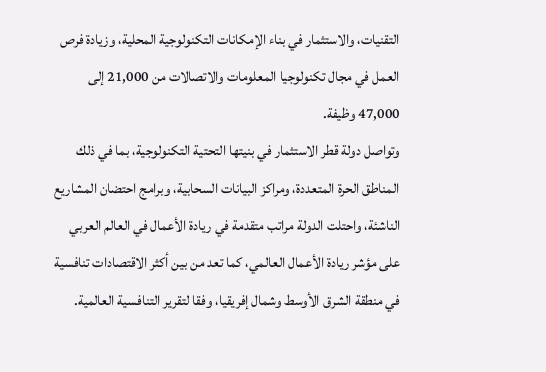التقنيات، والاستثمار في بناء الإمكانات التكنولوجية المحلية، وزيادة فرص العمل في مجال تكنولوجيا المعلومات والاتصالات من 21,000 إلى 47,000 وظيفة.
وتواصل دولة قطر الاستثمار في بنيتها التحتية التكنولوجية، بما في ذلك المناطق الحرة المتعددة، ومراكز البيانات السحابية، وبرامج احتضان المشاريع الناشئة، واحتلت الدولة مراتب متقدمة في ريادة الأعمال في العالم العربي على مؤشر ريادة الأعمال العالمي، كما تعد من بين أكثر الاقتصادات تنافسية في منطقة الشرق الأوسط وشمال إفريقيا، وفقا لتقرير التنافسية العالمية.